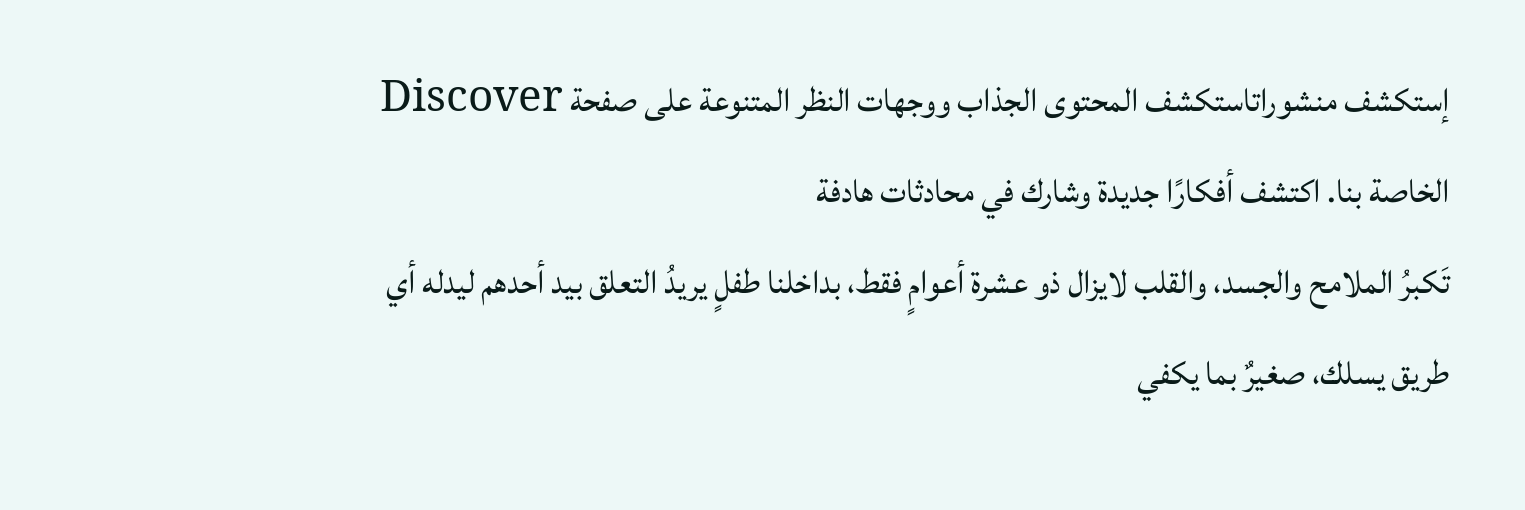إستكشف منشوراتاستكشف المحتوى الجذاب ووجهات النظر المتنوعة على صفحة Discover الخاصة بنا. اكتشف أفكارًا جديدة وشارك في محادثات هادفة
تَكبرُ الملامح والجسد، والقلب لايزال ذو عشرة أعوامٍ فقط، بداخلنا طفلٍ يريدُ التعلق بيد أحدهم ليدله أي طريق يسلك، صغيرٌ بما يكفي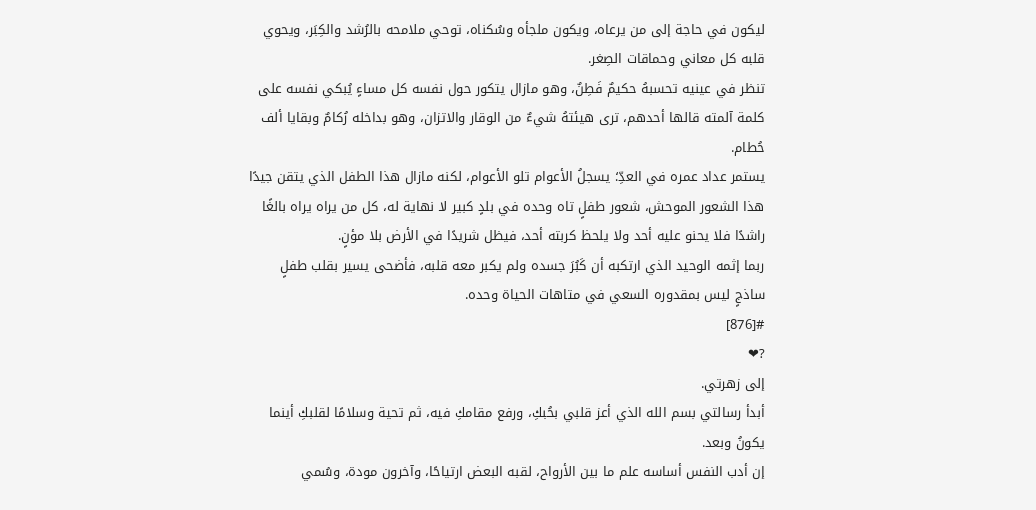ليكون في حاجة إلى من يرعاه، ويكون ملجأه وسُكناه، توحي ملامحه بالرُشد والكِبَر، ويحوي قلبه كل معاني وحماقات الصِغر.
تنظر في عينيه تحسبهُ حكيمٌ فَطِنٌ، وهو مازال يتكور حول نفسه كل مساءٍ يُبكي نفسه على كلمة آلمته قالها أحدهم، ترى هيئتهُ شيءٌ من الوقار والاتزان، وهو بداخله رُكامٌ وبقايا ألف حُطام.
يستمر عداد عمره في العدِّ؛ يسجلُ الأعوام تلو الأعوام، لكنه مازال هذا الطفل الذي يتقن جيدًا هذا الشعور الموحش، شعور طفلٍ تاه وحده في بلدٍ كبير لا نهاية له، كل من يراه يراه بالغًا راشدًا فلا يحنو عليه أحد ولا يلحظ كربته أحد، فيظل شريدًا في الأرض بلا مؤنٍ.
ربما إثمه الوحيد الذي ارتكبه أن كَبُرَ جسده ولم يكبر معه قلبه، فأضحى يسير بقلب طفلٍ ساذجٍ ليس بمقدوره السعي في متاهات الحياة وحده.
#[876]
?❤
إلى زهرتي.
أبدأ رسالتي بسم الله الذي أعز قلبي بحُبكِ، ورفع مقامكِ فيه، ثم تحية وسلامًا لقلبكِ أينما يكونُ وبعد.
إن أدب النفس أساسه علم ما بين الأرواح، لقبه البعض ارتياحًا، وآخرون مودة، وسُمي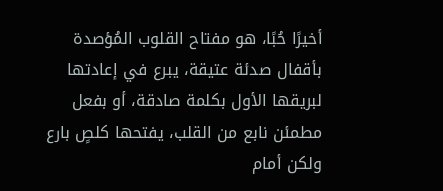أخيرًا حُبًا، هو مفتاح القلوب المُؤصدة بأقفال صدئة عتيقة، يبرع في إعادتها لبريقها الأول بكلمة صادقة، أو بفعل مطمئن نابع من القلب، يفتحها كلصٍ بارع ولكن أمام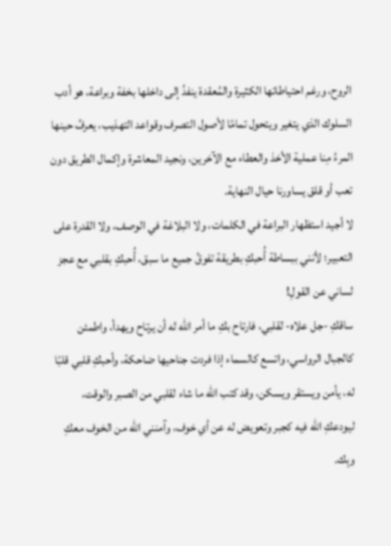الروح، ورغم احتياطاتها الكثيرة والمُعقدة ينفدُ إلى داخلها بخفة وبراعة، هو أدب السلوك الذي يتغير ويتحول تمامًا لأصول التصرف وقواعد التهذيب، يعرفُ حينها المرءُ مِنا عملية الأخذ والعطاء مع الآخرين، ونجيد المعاشرة وإكمال الطريق دون تعب أو قلق يساورنا حيال النهاية.
لا أجيد استظهار البراعة في الكلمات، ولا البلاغة في الوصف، ولا القدرة على التعبير؛ لأنني ببساطة أُحبكِ بطريقة تفوقُ جميع ما سبق، أُحبكِ بقلبي مع عجز لساني عن القولِ!
ساقكِ -جل علاه- لقلبي، فارتاح بكِ ما أمر الله له أن يرتاح ويهدأ، واطمئن كالجبال الرواسي، واتسع كالسماء إذا فردت جناحيها ضاحكة، وأحبكِ قلبي قلبًا له، يأمن ويستقر ويسكن، وقد كتب الله ما شاء لقلبي من الصبر والوقت، ليودعكِ الله فيه كجبر وتعويض له عن أي خوف، وآمنني الله من الخوف معكِ وبِك.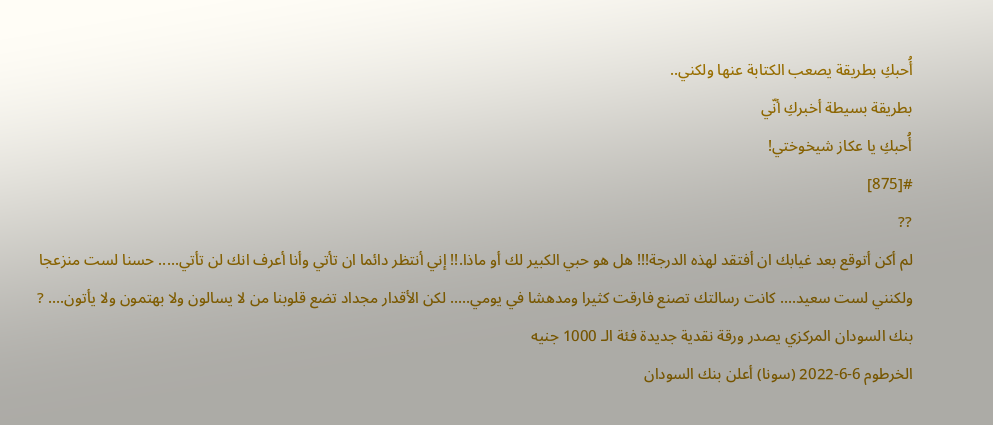أُحبكِ بطريقة يصعب الكتابة عنها ولكني..
بطريقة بسيطة أخبركِ أنّي
أُحبكِ يا عكاز شيخوختي!
#[875]
??
لم أكن أتوقع بعد غيابك ان أفتقد لهذه الدرجة!!! هل هو حبي الكبير لك أو ماذا.!! إني أنتظر دائما ان تأتي وأنا أعرف انك لن تأتي..... حسنا لست منزعجا ولكنني لست سعيد.... كانت رسالتك تصنع فارقت كثيرا ومدهشا في يومي..... لكن الأقدار مجداد تضع قلوبنا من لا يسالون ولا بهتمون ولا يأتون.... ?
بنك السودان المركزي يصدر ورقة نقدية جديدة فئة الـ 1000 جنيه
الخرطوم 6-6-2022 (سونا) أعلن بنك السودان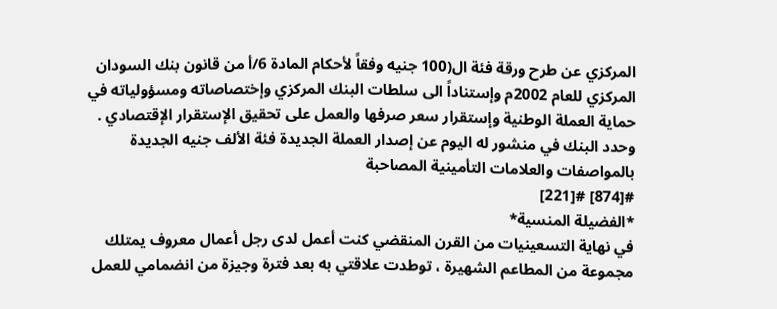المركزي عن طرح ورقة فئة ال(100 جنيه وفقاً لأحكام المادة 6/أ من قانون بنك السودان المركزي للعام 2002م وإستناداً الى سلطات البنك المركزي وإختصاصاته ومسؤولياته في حماية العملة الوطنية وإستقرار سعر صرفها والعمل على تحقيق الإستقرار الإقتصادي .
وحدد البنك في منشور له اليوم عن إصدار العملة الجديدة فئة الألف جنيه الجديدة بالمواصفات والعلامات التأمينية المصاحبة
#[874] #[221]
*الفضيلة المنسية*
في نهاية التسعينيات من القرن المنقضي كنت أعمل لدى رجل أعمال معروف يمتلك مجموعة من المطاعم الشهيرة ، توطدت علاقتي به بعد فترة وجيزة من انضمامي للعمل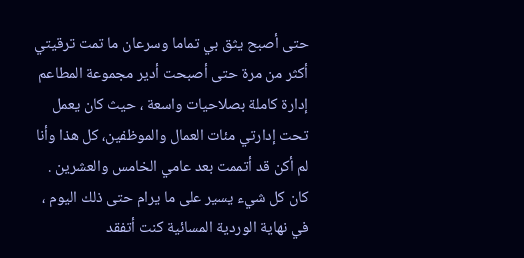حتى أصبح يثق بي تماما وسرعان ما تمت ترقيتي أكثر من مرة حتى أصبحت أدير مجموعة المطاعم إدارة كاملة بصلاحيات واسعة ، حيث كان يعمل تحت إدارتي مئات العمال والموظفين، كل هذا وأنا لم أكن قد أتممت بعد عامي الخامس والعشرين .
كان كل شيء يسير على ما يرام حتى ذلك اليوم ، في نهاية الوردية المسائية كنت أتفقد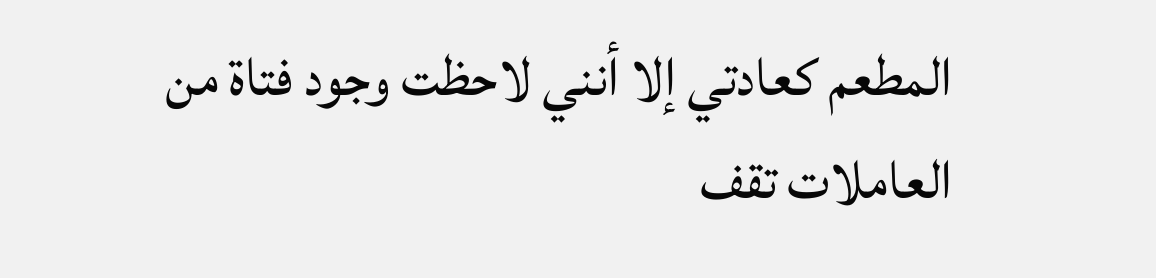المطعم كعادتي إلا أنني لاحظت وجود فتاة من العاملات تقف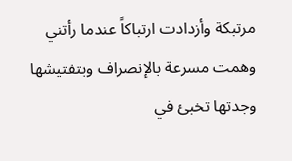مرتبكة وأزدادت ارتباكاً عندما رأتني وهمت مسرعة بالإنصراف وبتفتيشها وجدتها تخبئ في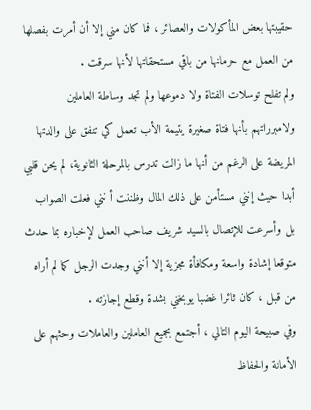حقيبتها بعض المأكولات والعصائر ، فما كان مني إلا أن أمرت بفصلها من العمل مع حرمانها من باقي مستحقاتها لأنها سرقت .
ولم تفلح توسلات الفتاة ولا دموعها ولم تجد وساطة العاملين ولامبرراتهم بأنها فتاة صغيرة يتيمة الأب تعمل كي تنفق على والدتها المريضة على الرغم من أنها ما زالت تدرس بالمرحلة الثانوية، لم يحن قلبي أبدا حيث إنني مستأمن على ذلك المال وظننت أ نني فعلت الصواب بل وأسرعت للإتصال بالسيد شريف صاحب العمل لإخباره بما حدث متوقعا إشادة واسعة ومكافأة مجزية إلا أنني وجدت الرجل كما لم أراه من قبل ، كان ثائرا غضبا يوبخني بشدة وقطع إجازته .
وفي صبيحة اليوم التالي ، أجتمع بجميع العاملين والعاملات وحثهم على الأمانة والحفاظ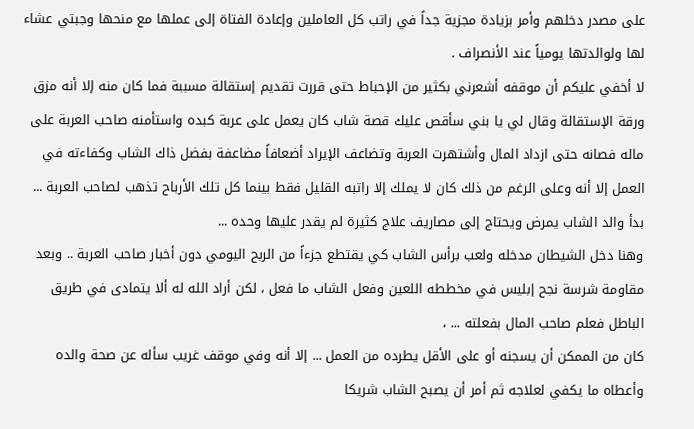على مصدر دخلهم وأمر بزيادة مجزية جداً في راتب كل العاملين وإعادة الفتاة إلى عملها مع منحها وجبتي عشاء لها ولوالدتها يومياً عند الأنصراف .
لا أخفي عليكم أن موقفه أشعرني بكثير من الإحباط حتى قررت تقديم إستقالة مسببة فما كان منه إلا أنه مزق ورقة الإستقالة وقال لي يا بني سأقص عليك قصة شاب كان يعمل على عربة كبده واستأمنه صاحب العربة على ماله فصانه حتى ازداد المال وأشتهرت العربة وتضاعف الإيراد أضعافاً مضاعفة بفضل ذاك الشاب وكفاءته في العمل إلا أنه وعلى الرغم من ذلك كان لا يملك إلا راتبه القليل فقط بينما كل تلك الأرباح تذهب لصاحب العربة ...
بدأ والد الشاب يمرض ويحتاج إلى مصاريف علاج كثيرة لم يقدر عليها وحده ...
وهنا دخل الشيطان مدخله ولعب برأس الشاب كي يقتطع جزءاً من الربح اليومي دون أخبار صاحب العربة .. وبعد مقاومة شرسة نجح إبليس في مخططه اللعين وفعل الشاب ما فعل ، لكن أراد الله له ألا يتمادى في طريق الباطل فعلم صاحب المال بفعلته ... ،
كان من الممكن أن يسجنه أو على الأقل يطرده من العمل ... إلا أنه وفي موقف غريب سأله عن صحة والده وأعطاه ما يكفي لعلاجه ثم أمر أن يصبح الشاب شريكا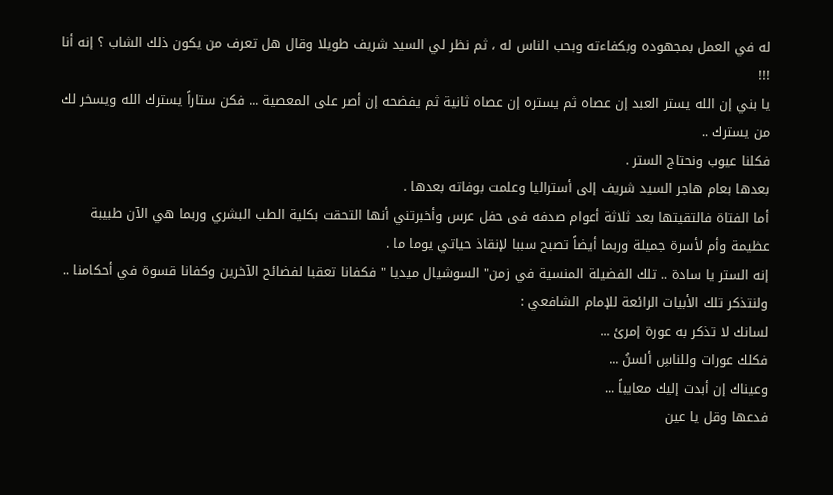له في العمل بمجهوده وبكفاءته وبحب الناس له ، ثم نظر لي السيد شريف طويلا وقال هل تعرف من يكون ذلك الشاب ؟ إنه أنا !!!
يا بني إن الله يستر العبد إن عصاه ثم يستره إن عصاه ثانية ثم يفضحه إن أصر على المعصية ... فكن ستاراً يسترك الله ويسخر لك من يسترك ..
فكلنا عيوب ونحتاج الستر .
بعدها بعام هاجر السيد شريف إلى أستراليا وعلمت بوفاته بعدها .
أما الفتاة فالتقيتها بعد ثلاثة أعوام صدفه فى حفل عرس وأخبرتني أنها التحقت بكلية الطب البشري وربما هي الآن طبيبة عظيمة وأم لأسرة جميلة وربما أيضاً تصبح سببا لإنقاذ حياتي يوما ما .
إنه الستر يا سادة .. تلك الفضيلة المنسية في زمن" السوشيال ميديا " فكفانا تعقبا لفضائح الآخرين وكفانا قسوة في أحكامنا .. ولنتذكر تلك الأبيات الرائعة للإمام الشافعي :
لسانك لا تذكر به عورة إمرئ ...
فكلك عورات وللناسِ ألسنُ ...
وعيناك إن أبدت إليك معايباً ...
فدعها وقل يا عين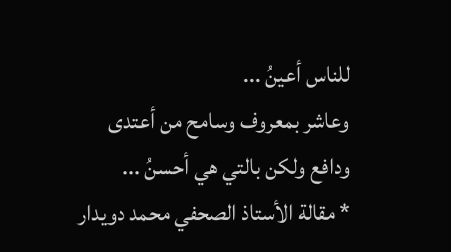للناس أعينُ ...
وعاشر بمعروف وسامح من أعتدى
ودافع ولكن بالتي هي أحسنُ ...
* مقالة الأستاذ الصحفي محمد دويدار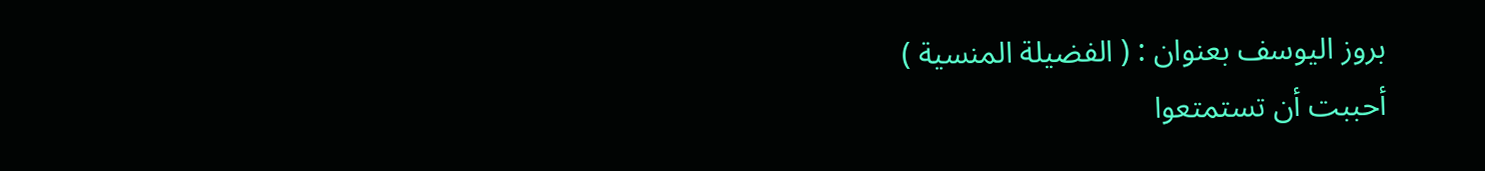بروز اليوسف بعنوان : ( الفضيلة المنسية )
أحببت أن تستمتعوا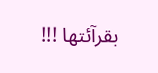بقرآئتها !!!